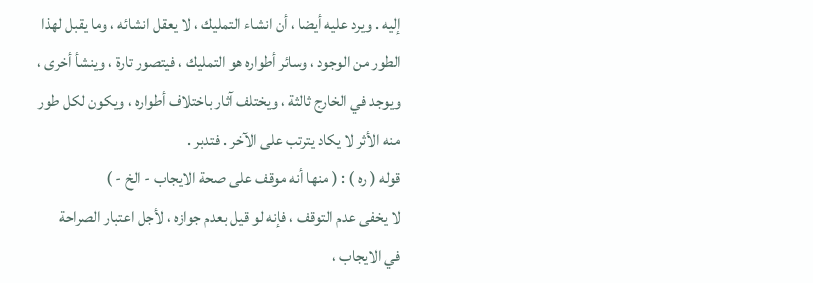إليه . ويرد عليه أيضا ، أن انشاء التمليك ، لا يعقل انشائه ، وما يقبل لهذا
الطور من الوجود ، وسائر أطواره هو التمليك ، فيتصور تارة ، وينشأ أخرى ،
ويوجد في الخارج ثالثة ، ويختلف آثار باختلاف أطواره ، ويكون لكل طور
منه الأثر لا يكاد يترتب على الآخر . فتدبر .
قوله ( ره ) : ( منها أنه موقف على صحة الايجاب - الخ - )
لا يخفى عدم التوقف ، فإنه لو قيل بعدم جوازه ، لأجل اعتبار الصراحة
في الايجاب ،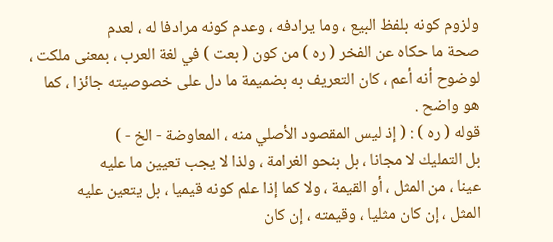ولزوم كونه بلفظ البيع ، وما يرادفه ، وعدم كونه مرادفا له ، لعدم
صحة ما حكاه عن الفخر ( ره ) من كون ( بعت ) في لغة العرب ، بمعنى ملكت ،
لوضوح أنه أعم ، كان التعريف به بضميمة ما دل على خصوصيته جائزا ، كما
هو واضح .
قوله ( ره ) : ( إذ ليس المقصود الأصلي منه ، المعاوضة - الخ - )
بل التمليك لا مجانا ، بل بنحو الغرامة ، ولذا لا يجب تعيين ما عليه
عينا ، من المثل ، أو القيمة ، ولا كما إذا علم كونه قيميا ، بل يتعين عليه
المثل ، إن كان مثليا ، وقيمته ، إن كان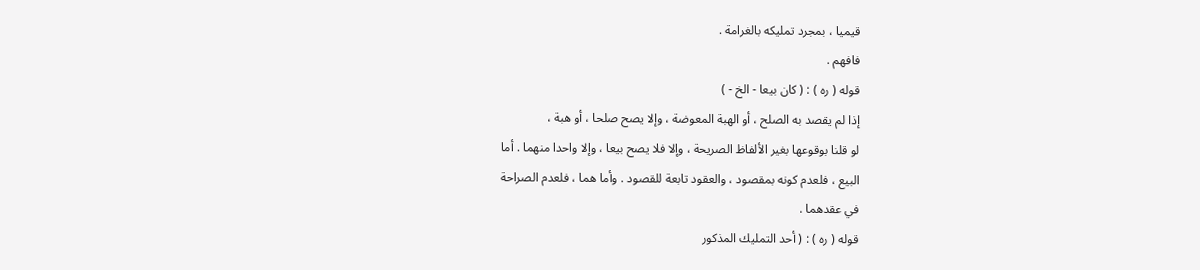قيميا ، بمجرد تمليكه بالغرامة .
فافهم .
قوله ( ره ) : ( كان بيعا - الخ - )
إذا لم يقصد به الصلح ، أو الهبة المعوضة ، وإلا يصح صلحا ، أو هبة ،
لو قلنا بوقوعها بغير الألفاظ الصريحة ، وإلا فلا يصح بيعا ، وإلا واحدا منهما . أما
البيع ، فلعدم كونه بمقصود ، والعقود تابعة للقصود . وأما هما ، فلعدم الصراحة
في عقدهما .
قوله ( ره ) : ( أحد التمليك المذكور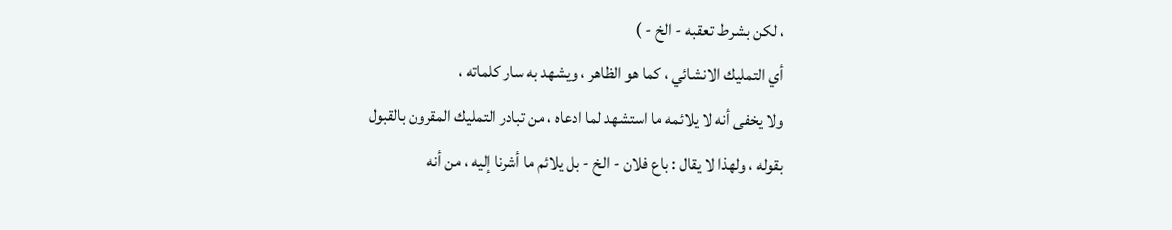، لكن بشرط تعقبه - الخ - )
أي التمليك الانشائي ، كما هو الظاهر ، ويشهد به سار كلماته ،
ولا يخفى أنه لا يلائمه ما استشهد لما ادعاه ، من تبادر التمليك المقرون بالقبول
بقوله ، ولهذا لا يقال : باع فلان - الخ - بل يلائم ما أشرنا إليه ، من أنه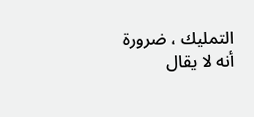التمليك ، ضرورة أنه لا يقال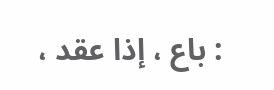: باع ، إذا عقد ،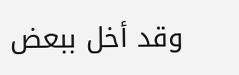وقد أخل ببعض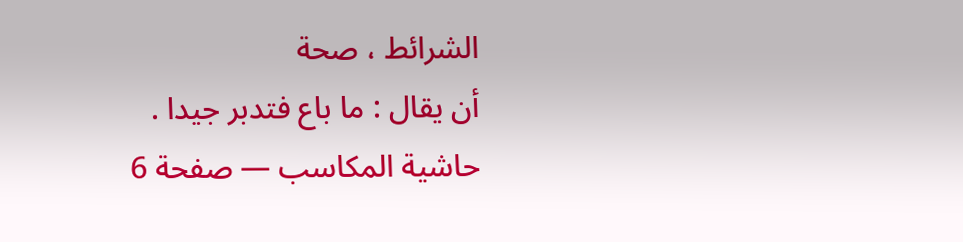الشرائط ، صحة
أن يقال : ما باع فتدبر جيدا .
حاشية المكاسب — صفحة 6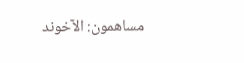مساهمون: الآخوند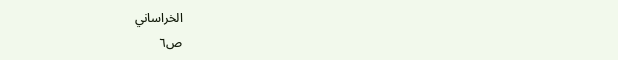الخراساني
ص٦